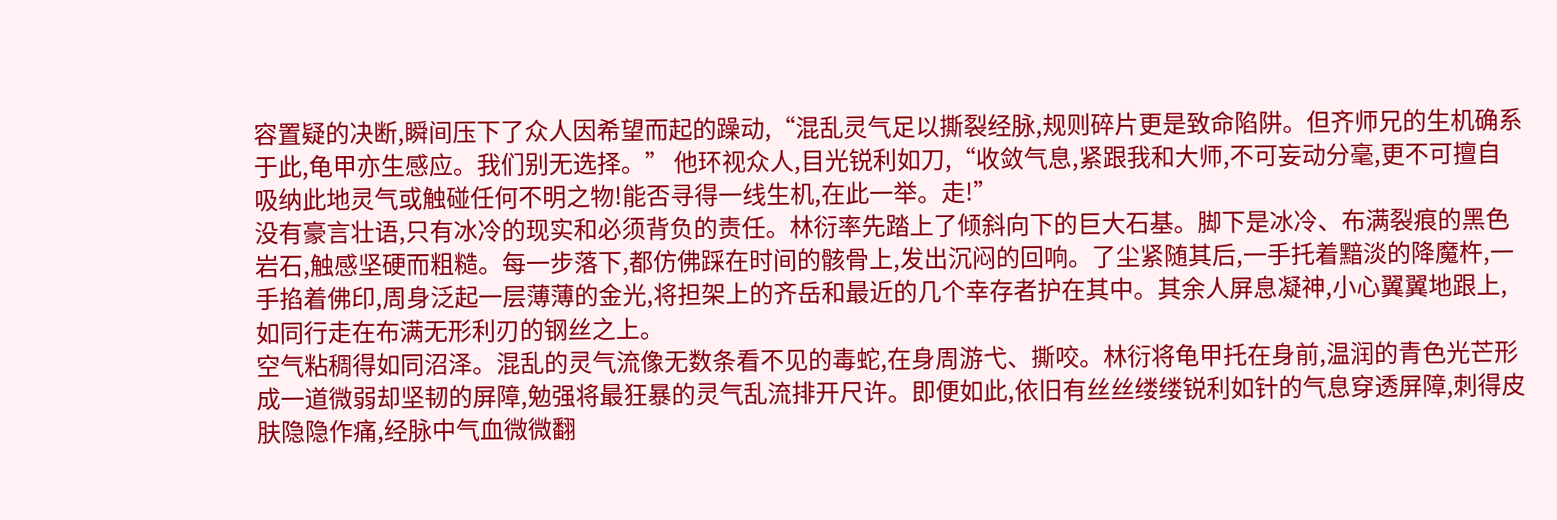容置疑的决断,瞬间压下了众人因希望而起的躁动,“混乱灵气足以撕裂经脉,规则碎片更是致命陷阱。但齐师兄的生机确系于此,龟甲亦生感应。我们别无选择。” 他环视众人,目光锐利如刀,“收敛气息,紧跟我和大师,不可妄动分毫,更不可擅自吸纳此地灵气或触碰任何不明之物!能否寻得一线生机,在此一举。走!”
没有豪言壮语,只有冰冷的现实和必须背负的责任。林衍率先踏上了倾斜向下的巨大石基。脚下是冰冷、布满裂痕的黑色岩石,触感坚硬而粗糙。每一步落下,都仿佛踩在时间的骸骨上,发出沉闷的回响。了尘紧随其后,一手托着黯淡的降魔杵,一手掐着佛印,周身泛起一层薄薄的金光,将担架上的齐岳和最近的几个幸存者护在其中。其余人屏息凝神,小心翼翼地跟上,如同行走在布满无形利刃的钢丝之上。
空气粘稠得如同沼泽。混乱的灵气流像无数条看不见的毒蛇,在身周游弋、撕咬。林衍将龟甲托在身前,温润的青色光芒形成一道微弱却坚韧的屏障,勉强将最狂暴的灵气乱流排开尺许。即便如此,依旧有丝丝缕缕锐利如针的气息穿透屏障,刺得皮肤隐隐作痛,经脉中气血微微翻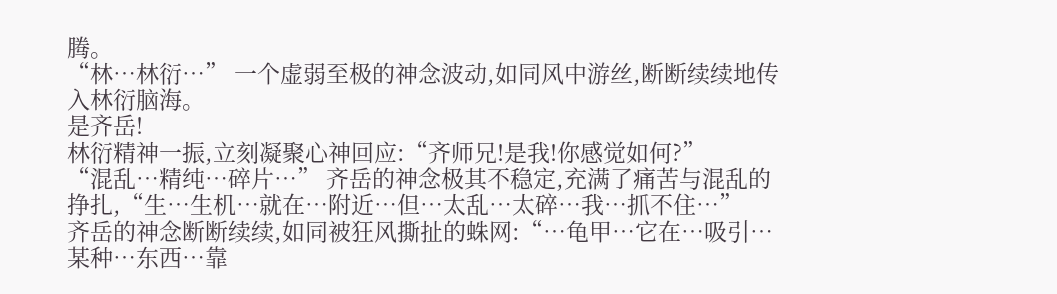腾。
“林…林衍…” 一个虚弱至极的神念波动,如同风中游丝,断断续续地传入林衍脑海。
是齐岳!
林衍精神一振,立刻凝聚心神回应:“齐师兄!是我!你感觉如何?”
“混乱…精纯…碎片…” 齐岳的神念极其不稳定,充满了痛苦与混乱的挣扎,“生…生机…就在…附近…但…太乱…太碎…我…抓不住…”
齐岳的神念断断续续,如同被狂风撕扯的蛛网:“…龟甲…它在…吸引…某种…东西…靠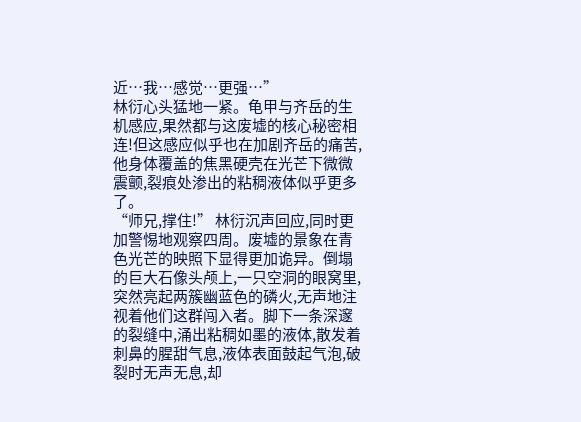近…我…感觉…更强…”
林衍心头猛地一紧。龟甲与齐岳的生机感应,果然都与这废墟的核心秘密相连!但这感应似乎也在加剧齐岳的痛苦,他身体覆盖的焦黑硬壳在光芒下微微震颤,裂痕处渗出的粘稠液体似乎更多了。
“师兄,撑住!” 林衍沉声回应,同时更加警惕地观察四周。废墟的景象在青色光芒的映照下显得更加诡异。倒塌的巨大石像头颅上,一只空洞的眼窝里,突然亮起两簇幽蓝色的磷火,无声地注视着他们这群闯入者。脚下一条深邃的裂缝中,涌出粘稠如墨的液体,散发着刺鼻的腥甜气息,液体表面鼓起气泡,破裂时无声无息,却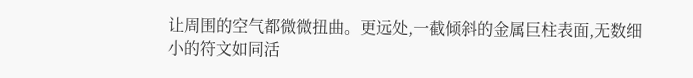让周围的空气都微微扭曲。更远处,一截倾斜的金属巨柱表面,无数细小的符文如同活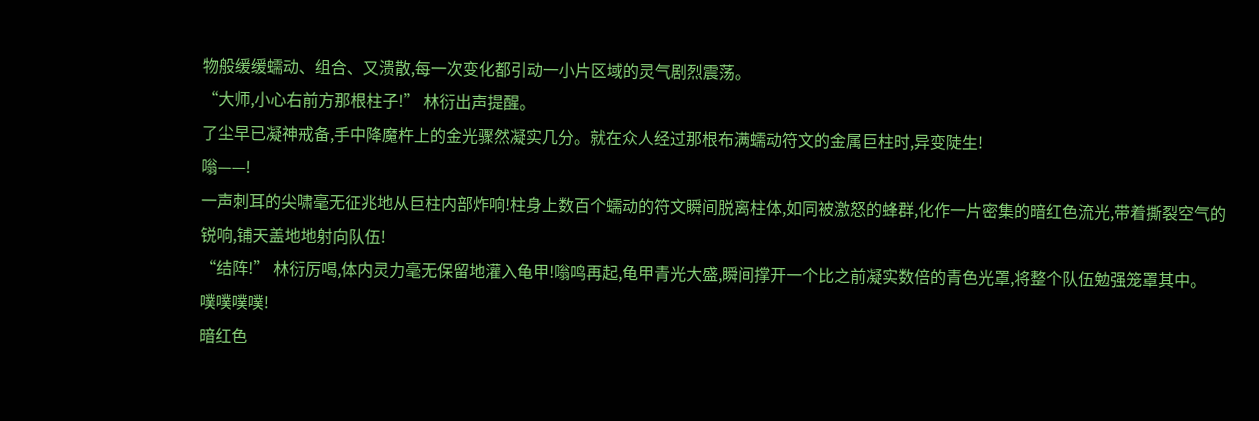物般缓缓蠕动、组合、又溃散,每一次变化都引动一小片区域的灵气剧烈震荡。
“大师,小心右前方那根柱子!” 林衍出声提醒。
了尘早已凝神戒备,手中降魔杵上的金光骤然凝实几分。就在众人经过那根布满蠕动符文的金属巨柱时,异变陡生!
嗡——!
一声刺耳的尖啸毫无征兆地从巨柱内部炸响!柱身上数百个蠕动的符文瞬间脱离柱体,如同被激怒的蜂群,化作一片密集的暗红色流光,带着撕裂空气的锐响,铺天盖地地射向队伍!
“结阵!” 林衍厉喝,体内灵力毫无保留地灌入龟甲!嗡鸣再起,龟甲青光大盛,瞬间撑开一个比之前凝实数倍的青色光罩,将整个队伍勉强笼罩其中。
噗噗噗噗!
暗红色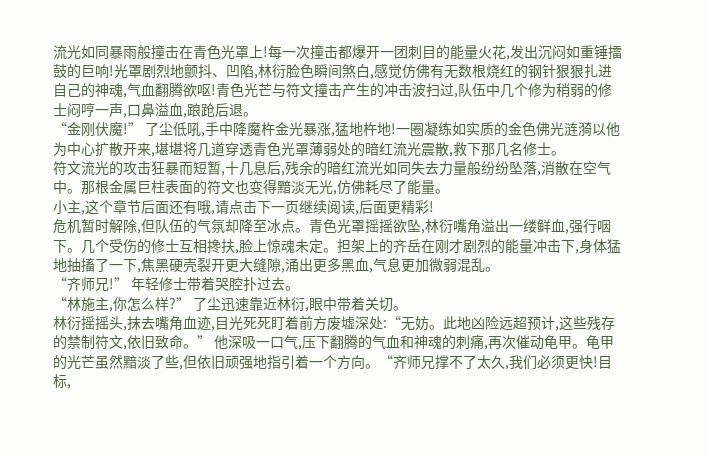流光如同暴雨般撞击在青色光罩上!每一次撞击都爆开一团刺目的能量火花,发出沉闷如重锤擂鼓的巨响!光罩剧烈地颤抖、凹陷,林衍脸色瞬间煞白,感觉仿佛有无数根烧红的钢针狠狠扎进自己的神魂,气血翻腾欲呕!青色光芒与符文撞击产生的冲击波扫过,队伍中几个修为稍弱的修士闷哼一声,口鼻溢血,踉跄后退。
“金刚伏魔!” 了尘低吼,手中降魔杵金光暴涨,猛地杵地!一圈凝练如实质的金色佛光涟漪以他为中心扩散开来,堪堪将几道穿透青色光罩薄弱处的暗红流光震散,救下那几名修士。
符文流光的攻击狂暴而短暂,十几息后,残余的暗红流光如同失去力量般纷纷坠落,消散在空气中。那根金属巨柱表面的符文也变得黯淡无光,仿佛耗尽了能量。
小主,这个章节后面还有哦,请点击下一页继续阅读,后面更精彩!
危机暂时解除,但队伍的气氛却降至冰点。青色光罩摇摇欲坠,林衍嘴角溢出一缕鲜血,强行咽下。几个受伤的修士互相搀扶,脸上惊魂未定。担架上的齐岳在刚才剧烈的能量冲击下,身体猛地抽搐了一下,焦黑硬壳裂开更大缝隙,涌出更多黑血,气息更加微弱混乱。
“齐师兄!” 年轻修士带着哭腔扑过去。
“林施主,你怎么样?” 了尘迅速靠近林衍,眼中带着关切。
林衍摇摇头,抹去嘴角血迹,目光死死盯着前方废墟深处:“无妨。此地凶险远超预计,这些残存的禁制符文,依旧致命。” 他深吸一口气,压下翻腾的气血和神魂的刺痛,再次催动龟甲。龟甲的光芒虽然黯淡了些,但依旧顽强地指引着一个方向。“齐师兄撑不了太久,我们必须更快!目标,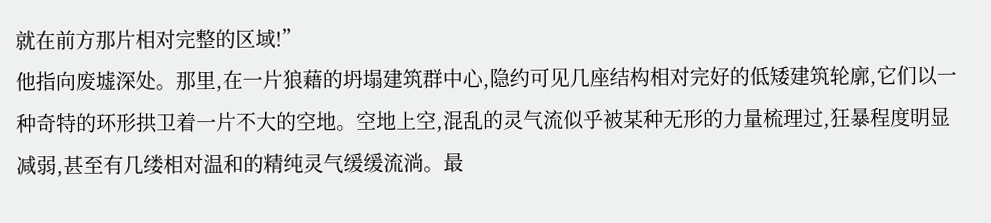就在前方那片相对完整的区域!”
他指向废墟深处。那里,在一片狼藉的坍塌建筑群中心,隐约可见几座结构相对完好的低矮建筑轮廓,它们以一种奇特的环形拱卫着一片不大的空地。空地上空,混乱的灵气流似乎被某种无形的力量梳理过,狂暴程度明显减弱,甚至有几缕相对温和的精纯灵气缓缓流淌。最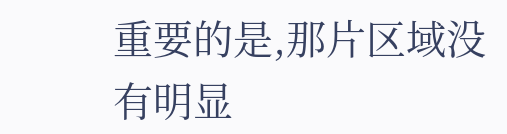重要的是,那片区域没有明显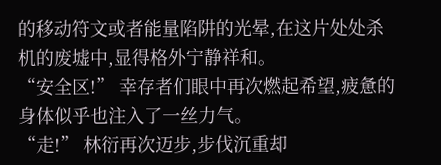的移动符文或者能量陷阱的光晕,在这片处处杀机的废墟中,显得格外宁静祥和。
“安全区!” 幸存者们眼中再次燃起希望,疲惫的身体似乎也注入了一丝力气。
“走!” 林衍再次迈步,步伐沉重却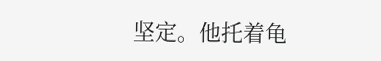坚定。他托着龟